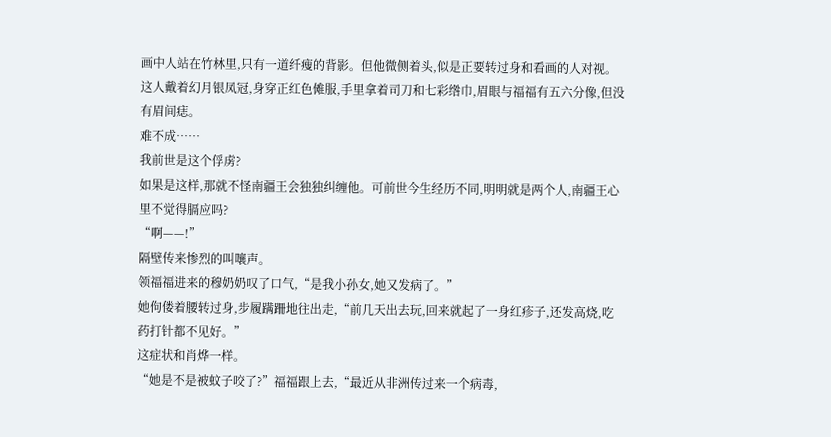画中人站在竹林里,只有一道纤瘦的背影。但他微侧着头,似是正要转过身和看画的人对视。
这人戴着幻月银凤冠,身穿正红色傩服,手里拿着司刀和七彩绺巾,眉眼与福福有五六分像,但没有眉间痣。
难不成……
我前世是这个俘虏?
如果是这样,那就不怪南疆王会独独纠缠他。可前世今生经历不同,明明就是两个人,南疆王心里不觉得膈应吗?
“啊——!”
隔壁传来惨烈的叫嚷声。
领福福进来的穆奶奶叹了口气,“是我小孙女,她又发病了。”
她佝偻着腰转过身,步履蹒跚地往出走,“前几天出去玩,回来就起了一身红疹子,还发高烧,吃药打针都不见好。”
这症状和肖烨一样。
“她是不是被蚊子咬了?”福福跟上去,“最近从非洲传过来一个病毒,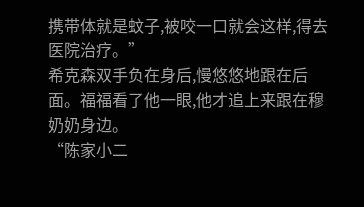携带体就是蚊子,被咬一口就会这样,得去医院治疗。”
希克森双手负在身后,慢悠悠地跟在后面。福福看了他一眼,他才追上来跟在穆奶奶身边。
“陈家小二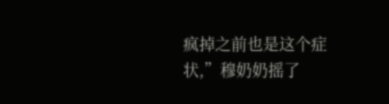疯掉之前也是这个症状,”穆奶奶摇了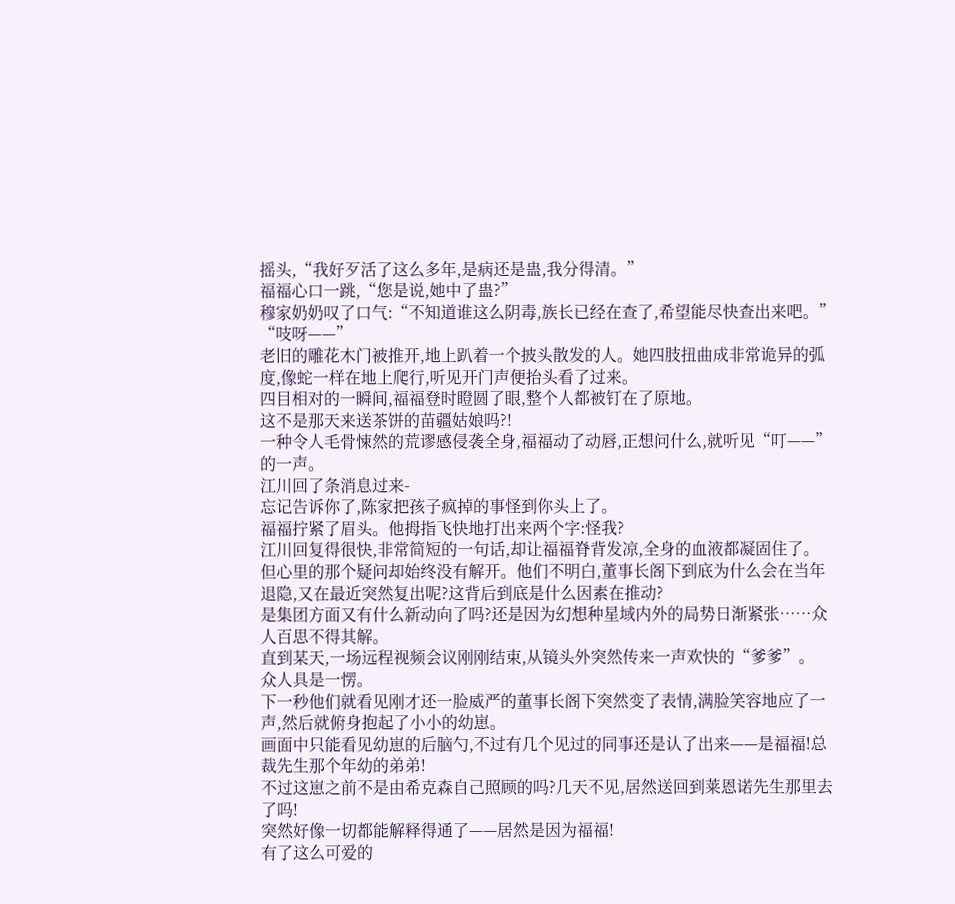摇头,“我好歹活了这么多年,是病还是蛊,我分得清。”
福福心口一跳,“您是说,她中了蛊?”
穆家奶奶叹了口气:“不知道谁这么阴毒,族长已经在查了,希望能尽快查出来吧。”
“吱呀——”
老旧的雕花木门被推开,地上趴着一个披头散发的人。她四肢扭曲成非常诡异的弧度,像蛇一样在地上爬行,听见开门声便抬头看了过来。
四目相对的一瞬间,福福登时瞪圆了眼,整个人都被钉在了原地。
这不是那天来送茶饼的苗疆姑娘吗?!
一种令人毛骨悚然的荒谬感侵袭全身,福福动了动唇,正想问什么,就听见“叮——”的一声。
江川回了条消息过来-
忘记告诉你了,陈家把孩子疯掉的事怪到你头上了。
福福拧紧了眉头。他拇指飞快地打出来两个字:怪我?
江川回复得很快,非常简短的一句话,却让福福脊背发凉,全身的血液都凝固住了。
但心里的那个疑问却始终没有解开。他们不明白,董事长阁下到底为什么会在当年退隐,又在最近突然复出呢?这背后到底是什么因素在推动?
是集团方面又有什么新动向了吗?还是因为幻想种星域内外的局势日渐紧张……众人百思不得其解。
直到某天,一场远程视频会议刚刚结束,从镜头外突然传来一声欢快的“爹爹”。
众人具是一愣。
下一秒他们就看见刚才还一脸威严的董事长阁下突然变了表情,满脸笑容地应了一声,然后就俯身抱起了小小的幼崽。
画面中只能看见幼崽的后脑勺,不过有几个见过的同事还是认了出来——是福福!总裁先生那个年幼的弟弟!
不过这崽之前不是由希克森自己照顾的吗?几天不见,居然送回到莱恩诺先生那里去了吗!
突然好像一切都能解释得通了——居然是因为福福!
有了这么可爱的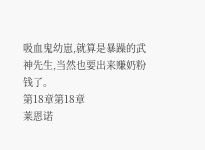吸血鬼幼崽,就算是暴躁的武神先生,当然也要出来赚奶粉钱了。
第18章第18章
莱恩诺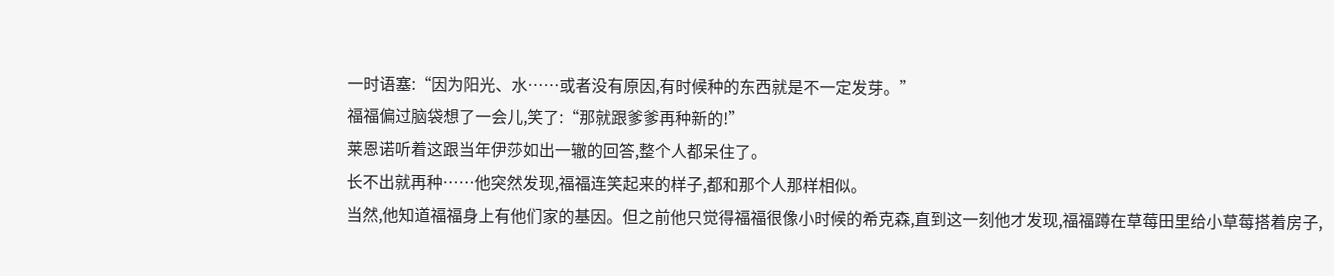一时语塞:“因为阳光、水……或者没有原因,有时候种的东西就是不一定发芽。”
福福偏过脑袋想了一会儿,笑了:“那就跟爹爹再种新的!”
莱恩诺听着这跟当年伊莎如出一辙的回答,整个人都呆住了。
长不出就再种……他突然发现,福福连笑起来的样子,都和那个人那样相似。
当然,他知道福福身上有他们家的基因。但之前他只觉得福福很像小时候的希克森,直到这一刻他才发现,福福蹲在草莓田里给小草莓搭着房子,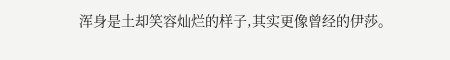浑身是土却笑容灿烂的样子,其实更像曾经的伊莎。